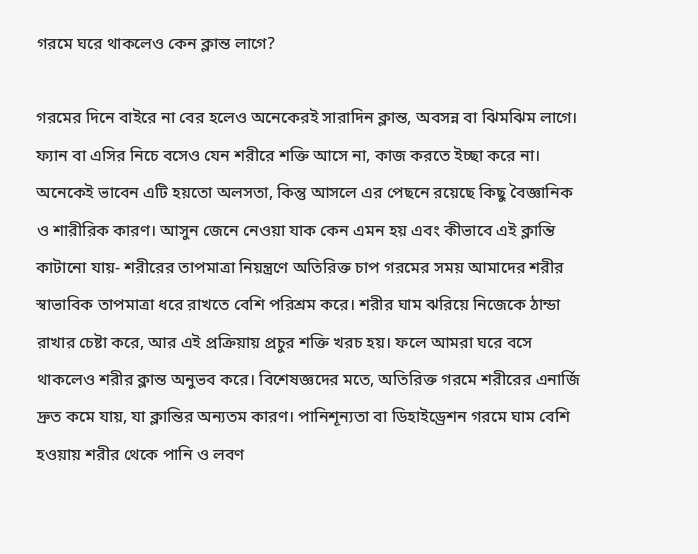গরমে ঘরে থাকলেও কেন ক্লান্ত লাগে?

গরমের দিনে বাইরে না বের হলেও অনেকেরই সারাদিন ক্লান্ত, অবসন্ন বা ঝিমঝিম লাগে। ফ্যান বা এসির নিচে বসেও যেন শরীরে শক্তি আসে না, কাজ করতে ইচ্ছা করে না। অনেকেই ভাবেন এটি হয়তো অলসতা, কিন্তু আসলে এর পেছনে রয়েছে কিছু বৈজ্ঞানিক ও শারীরিক কারণ। আসুন জেনে নেওয়া যাক কেন এমন হয় এবং কীভাবে এই ক্লান্তি কাটানো যায়- শরীরের তাপমাত্রা নিয়ন্ত্রণে অতিরিক্ত চাপ গরমের সময় আমাদের শরীর স্বাভাবিক তাপমাত্রা ধরে রাখতে বেশি পরিশ্রম করে। শরীর ঘাম ঝরিয়ে নিজেকে ঠান্ডা রাখার চেষ্টা করে, আর এই প্রক্রিয়ায় প্রচুর শক্তি খরচ হয়। ফলে আমরা ঘরে বসে থাকলেও শরীর ক্লান্ত অনুভব করে। বিশেষজ্ঞদের মতে, অতিরিক্ত গরমে শরীরের এনার্জি দ্রুত কমে যায়, যা ক্লান্তির অন্যতম কারণ। পানিশূন্যতা বা ডিহাইড্রেশন গরমে ঘাম বেশি হওয়ায় শরীর থেকে পানি ও লবণ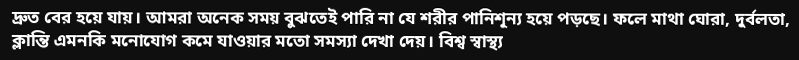দ্রুত বের হয়ে যায়। আমরা অনেক সময় বুঝতেই পারি না যে শরীর পানিশূন্য হয়ে পড়ছে। ফলে মাথা ঘোরা, দুর্বলতা, ক্লান্তি এমনকি মনোযোগ কমে যাওয়ার মতো সমস্যা দেখা দেয়। বিশ্ব স্বাস্থ্য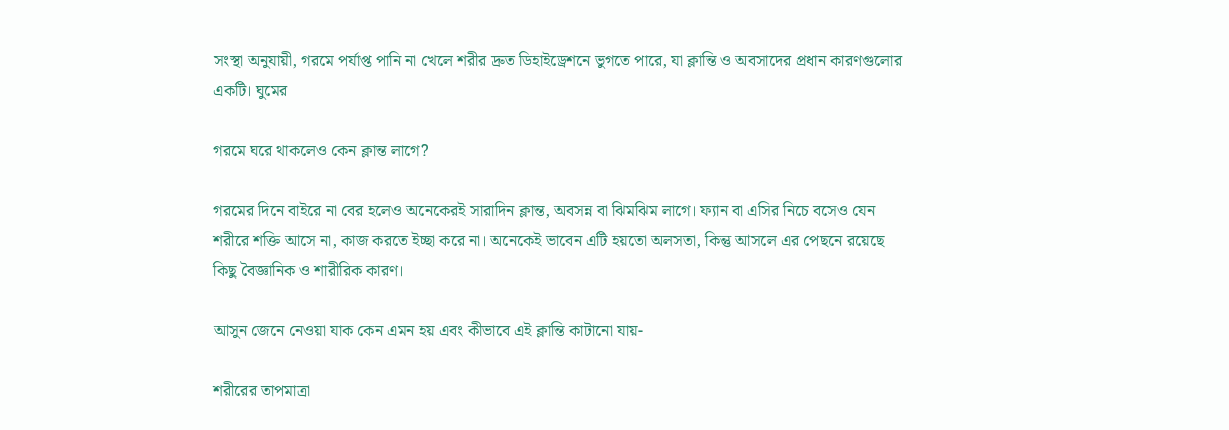সংস্থা অনুযায়ী, গরমে পর্যাপ্ত পানি না খেলে শরীর দ্রুত ডিহাইড্রেশনে ভুগতে পারে, যা ক্লান্তি ও অবসাদের প্রধান কারণগুলোর একটি। ঘুমের

গরমে ঘরে থাকলেও কেন ক্লান্ত লাগে?

গরমের দিনে বাইরে না বের হলেও অনেকেরই সারাদিন ক্লান্ত, অবসন্ন বা ঝিমঝিম লাগে। ফ্যান বা এসির নিচে বসেও যেন শরীরে শক্তি আসে না, কাজ করতে ইচ্ছা করে না। অনেকেই ভাবেন এটি হয়তো অলসতা, কিন্তু আসলে এর পেছনে রয়েছে কিছু বৈজ্ঞানিক ও শারীরিক কারণ।

আসুন জেনে নেওয়া যাক কেন এমন হয় এবং কীভাবে এই ক্লান্তি কাটানো যায়-

শরীরের তাপমাত্রা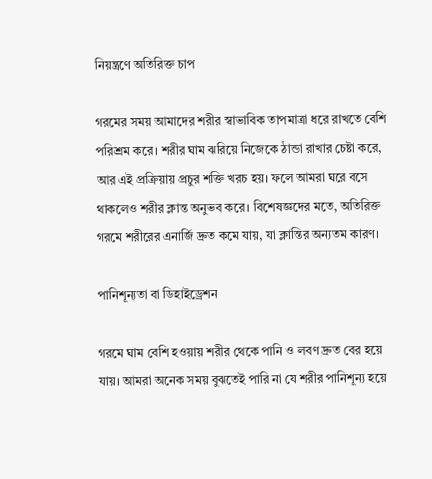নিয়ন্ত্রণে অতিরিক্ত চাপ

গরমের সময় আমাদের শরীর স্বাভাবিক তাপমাত্রা ধরে রাখতে বেশি পরিশ্রম করে। শরীর ঘাম ঝরিয়ে নিজেকে ঠান্ডা রাখার চেষ্টা করে, আর এই প্রক্রিয়ায় প্রচুর শক্তি খরচ হয়। ফলে আমরা ঘরে বসে থাকলেও শরীর ক্লান্ত অনুভব করে। বিশেষজ্ঞদের মতে, অতিরিক্ত গরমে শরীরের এনার্জি দ্রুত কমে যায়, যা ক্লান্তির অন্যতম কারণ।

পানিশূন্যতা বা ডিহাইড্রেশন

গরমে ঘাম বেশি হওয়ায় শরীর থেকে পানি ও লবণ দ্রুত বের হয়ে যায়। আমরা অনেক সময় বুঝতেই পারি না যে শরীর পানিশূন্য হয়ে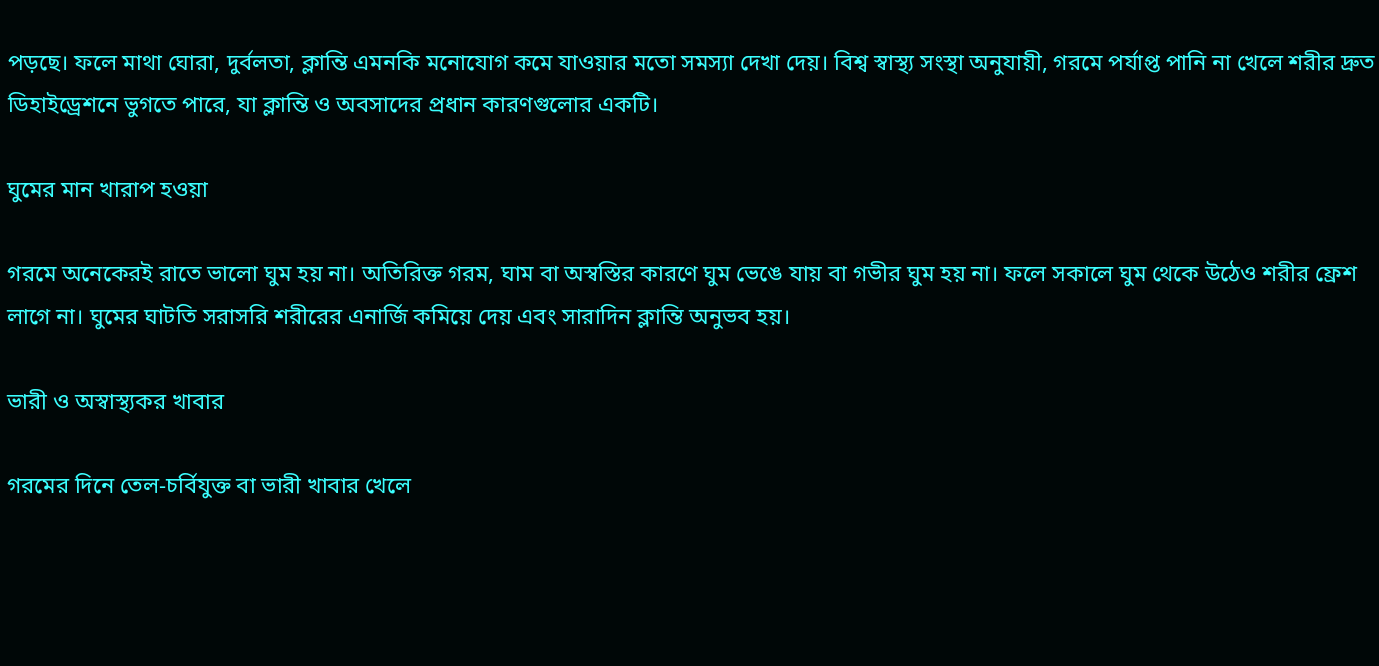পড়ছে। ফলে মাথা ঘোরা, দুর্বলতা, ক্লান্তি এমনকি মনোযোগ কমে যাওয়ার মতো সমস্যা দেখা দেয়। বিশ্ব স্বাস্থ্য সংস্থা অনুযায়ী, গরমে পর্যাপ্ত পানি না খেলে শরীর দ্রুত ডিহাইড্রেশনে ভুগতে পারে, যা ক্লান্তি ও অবসাদের প্রধান কারণগুলোর একটি।

ঘুমের মান খারাপ হওয়া

গরমে অনেকেরই রাতে ভালো ঘুম হয় না। অতিরিক্ত গরম, ঘাম বা অস্বস্তির কারণে ঘুম ভেঙে যায় বা গভীর ঘুম হয় না। ফলে সকালে ঘুম থেকে উঠেও শরীর ফ্রেশ লাগে না। ঘুমের ঘাটতি সরাসরি শরীরের এনার্জি কমিয়ে দেয় এবং সারাদিন ক্লান্তি অনুভব হয়।

ভারী ও অস্বাস্থ্যকর খাবার

গরমের দিনে তেল-চর্বিযুক্ত বা ভারী খাবার খেলে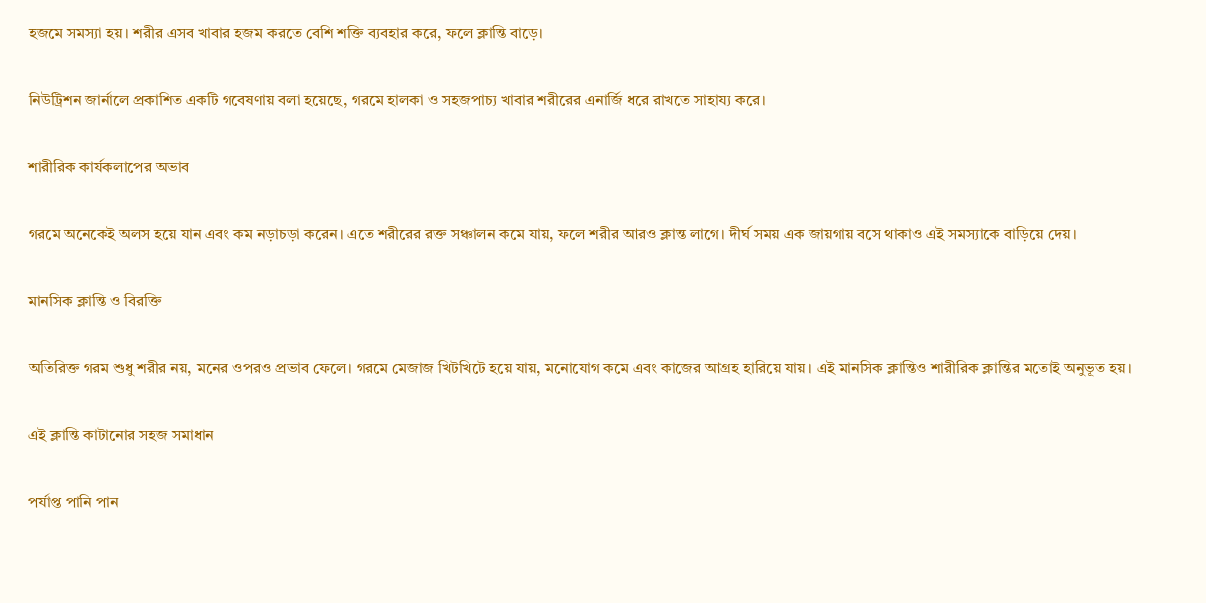হজমে সমস্যা হয়। শরীর এসব খাবার হজম করতে বেশি শক্তি ব্যবহার করে, ফলে ক্লান্তি বাড়ে।

নিউট্রিশন জার্নালে প্রকাশিত একটি গবেষণায় বলা হয়েছে, গরমে হালকা ও সহজপাচ্য খাবার শরীরের এনার্জি ধরে রাখতে সাহায্য করে।

শারীরিক কার্যকলাপের অভাব

গরমে অনেকেই অলস হয়ে যান এবং কম নড়াচড়া করেন। এতে শরীরের রক্ত সঞ্চালন কমে যায়, ফলে শরীর আরও ক্লান্ত লাগে। দীর্ঘ সময় এক জায়গায় বসে থাকাও এই সমস্যাকে বাড়িয়ে দেয়।

মানসিক ক্লান্তি ও বিরক্তি

অতিরিক্ত গরম শুধু শরীর নয়, মনের ওপরও প্রভাব ফেলে। গরমে মেজাজ খিটখিটে হয়ে যায়, মনোযোগ কমে এবং কাজের আগ্রহ হারিয়ে যায়। এই মানসিক ক্লান্তিও শারীরিক ক্লান্তির মতোই অনুভূত হয়।

এই ক্লান্তি কাটানোর সহজ সমাধান

পর্যাপ্ত পানি পান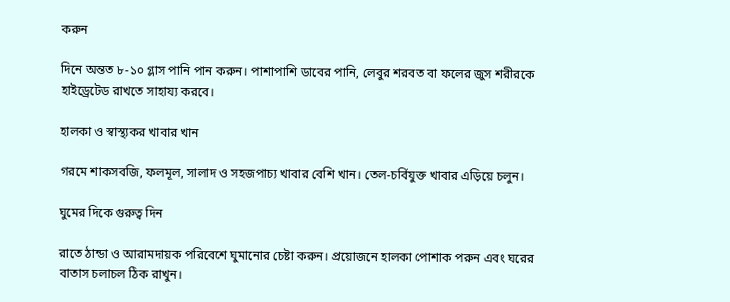করুন

দিনে অন্তত ৮-১০ গ্লাস পানি পান করুন। পাশাপাশি ডাবের পানি, লেবুর শরবত বা ফলের জুস শরীরকে হাইড্রেটেড রাখতে সাহায্য করবে।

হালকা ও স্বাস্থ্যকর খাবার খান

গরমে শাকসবজি, ফলমূল, সালাদ ও সহজপাচ্য খাবার বেশি খান। তেল-চর্বিযুক্ত খাবার এড়িয়ে চলুন।

ঘুমের দিকে গুরুত্ব দিন

রাতে ঠান্ডা ও আরামদায়ক পরিবেশে ঘুমানোর চেষ্টা করুন। প্রয়োজনে হালকা পোশাক পরুন এবং ঘরের বাতাস চলাচল ঠিক রাখুন।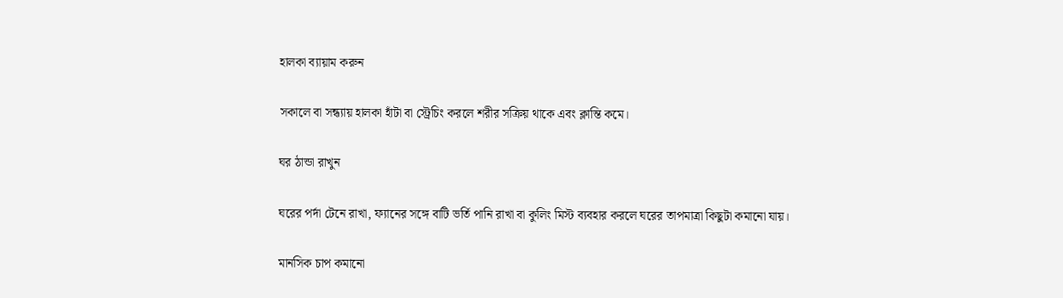হালকা ব্যায়াম করুন

সকালে বা সন্ধ্যায় হালকা হাঁটা বা স্ট্রেচিং করলে শরীর সক্রিয় থাকে এবং ক্লান্তি কমে।

ঘর ঠান্ডা রাখুন

ঘরের পর্দা টেনে রাখা, ফ্যানের সঙ্গে বাটি ভর্তি পানি রাখা বা কুলিং মিস্ট ব্যবহার করলে ঘরের তাপমাত্রা কিছুটা কমানো যায়।

মানসিক চাপ কমানো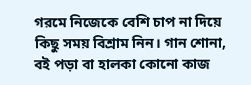গরমে নিজেকে বেশি চাপ না দিয়ে কিছু সময় বিশ্রাম নিন। গান শোনা, বই পড়া বা হালকা কোনো কাজ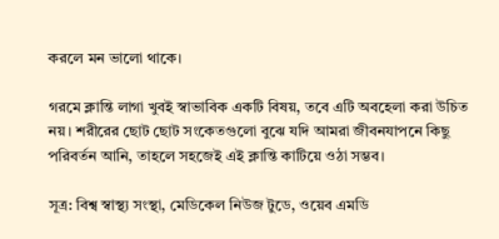করলে মন ভালো থাকে।

গরমে ক্লান্তি লাগা খুবই স্বাভাবিক একটি বিষয়, তবে এটি অবহেলা করা উচিত নয়। শরীরের ছোট ছোট সংকেতগুলো বুঝে যদি আমরা জীবনযাপনে কিছু পরিবর্তন আনি, তাহলে সহজেই এই ক্লান্তি কাটিয়ে ওঠা সম্ভব।

সূত্র: বিশ্ব স্বাস্থ্য সংস্থা, মেডিকেল নিউজ টুডে, ওয়েব এমডি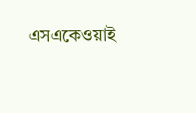এসএকেওয়াই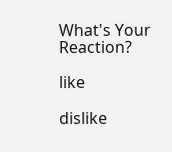What's Your Reaction?

like

dislike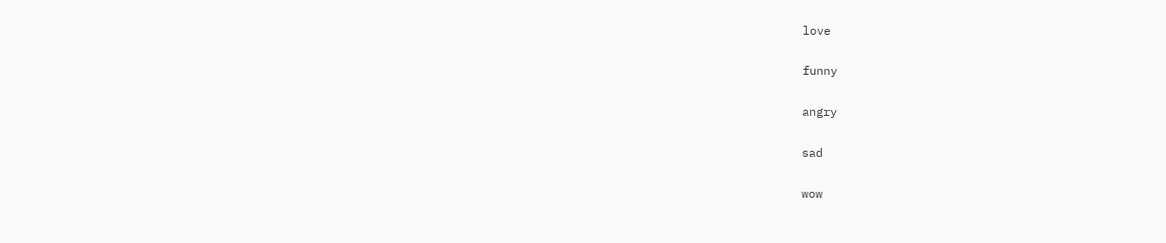love

funny

angry

sad

wow